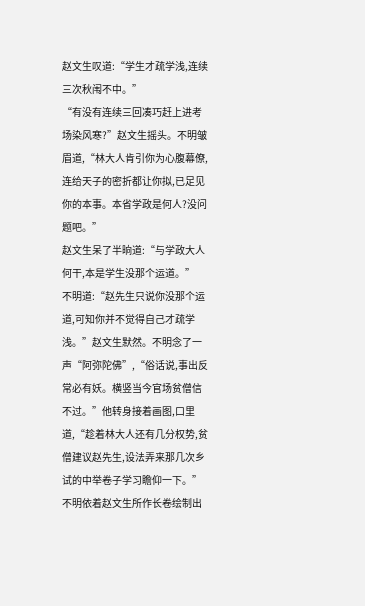赵文生叹道:“学生才疏学浅,连续三次秋闱不中。”
“有没有连续三回凑巧赶上进考场染风寒?”赵文生摇头。不明皱眉道,“林大人肯引你为心腹幕僚,连给天子的密折都让你拟,已足见你的本事。本省学政是何人?没问题吧。”
赵文生呆了半晌道:“与学政大人何干,本是学生没那个运道。”
不明道:“赵先生只说你没那个运道,可知你并不觉得自己才疏学浅。”赵文生默然。不明念了一声“阿弥陀佛”,“俗话说,事出反常必有妖。横竖当今官场贫僧信不过。”他转身接着画图,口里道,“趁着林大人还有几分权势,贫僧建议赵先生,设法弄来那几次乡试的中举卷子学习瞻仰一下。”
不明依着赵文生所作长卷绘制出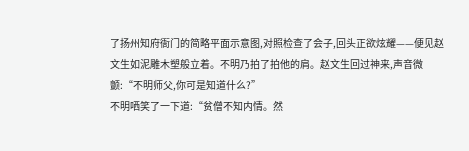了扬州知府衙门的简略平面示意图,对照检查了会子,回头正欲炫耀——便见赵文生如泥雕木塑般立着。不明乃拍了拍他的肩。赵文生回过神来,声音微颤:“不明师父,你可是知道什么?”
不明哂笑了一下道:“贫僧不知内情。然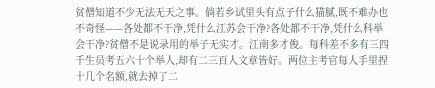贫僧知道不少无法无天之事。倘若乡试里头有点子什么猫腻,既不难办也不奇怪——各处都不干净,凭什么江苏会干净?各处都不干净,凭什么科举会干净?贫僧不是说录用的举子无实才。江南多才俊。每科差不多有三四千生员考五六十个举人,却有二三百人文章皆好。两位主考官每人手里捏十几个名额,就去掉了二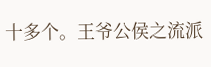十多个。王爷公侯之流派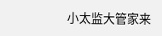小太监大管家来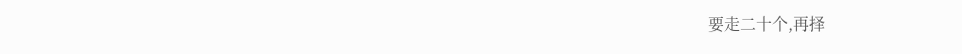要走二十个,再择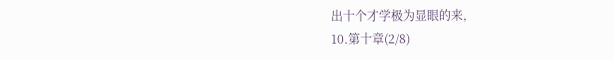出十个才学极为显眼的来,
10.第十章(2/8)